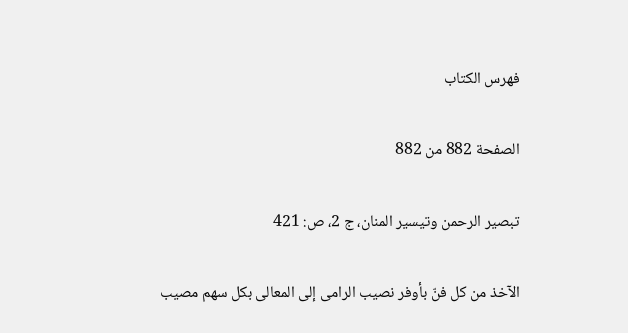فهرس الكتاب

الصفحة 882 من 882

تبصير الرحمن وتيسير المنان، ج 2، ص: 421

الآخذ من كل فنّ بأوفر نصيب الرامى إلى المعالى بكل سهم مصيب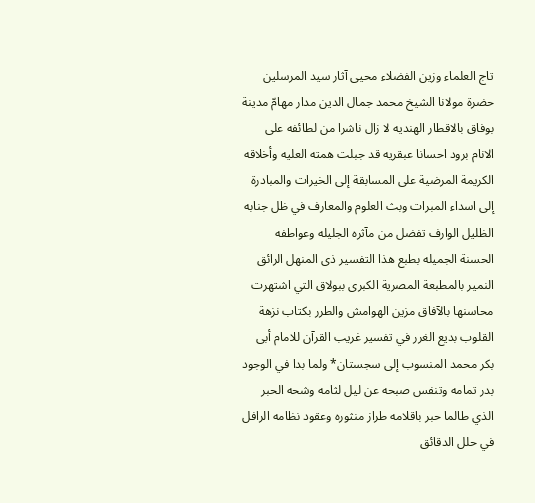تاج العلماء وزين الفضلاء محيى آثار سيد المرسلين حضرة مولانا الشيخ محمد جمال الدين مدار مهامّ مدينة بوفاق بالاقطار الهنديه لا زال ناشرا من لطائفه على الانام برود احسانا عبقريه قد جبلت همته العليه وأخلاقه الكريمة المرضية على المسابقة إلى الخيرات والمبادرة إلى اسداء المبرات وبث العلوم والمعارف في ظل جنابه الظليل الوارف تفضل من مآثره الجليله وعواطفه الحسنة الجميله بطبع هذا التفسير ذى المنهل الرائق النمير بالمطبعة المصرية الكبرى ببولاق التي اشتهرت محاسنها بالآفاق مزين الهوامش والطرر بكتاب نزهة القلوب بديع الغرر في تفسير غريب القرآن للامام أبى بكر محمد المنسوب إلى سجستان* ولما بدا في الوجود بدر تمامه وتنفس صبحه عن ليل لثامه وشحه الحبر الذي طالما حبر باقلامه طراز منثوره وعقود نظامه الرافل في حلل الدقائق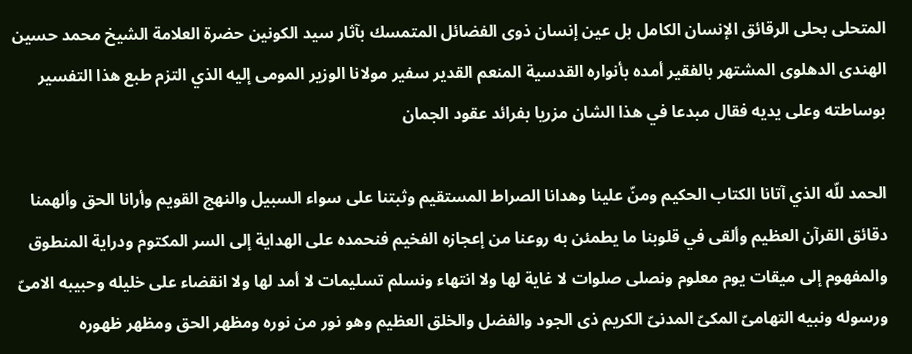المتحلى بحلى الرقائق الإنسان الكامل بل عين إنسان ذوى الفضائل المتمسك بآثار سيد الكونين حضرة العلامة الشيخ محمد حسين الهندى الدهلوى المشتهر بالفقير أمده بأنواره القدسية المنعم القدير سفير مولانا الوزير المومى إليه الذي التزم طبع هذا التفسير بوساطته وعلى يديه فقال مبدعا في هذا الشان مزريا بفرائد عقود الجمان

الحمد للّه الذي آتانا الكتاب الحكيم ومنّ علينا وهدانا الصراط المستقيم وثبتنا على سواء السبيل والنهج القويم وأرانا الحق وألهمنا دقائق القرآن العظيم وألقى في قلوبنا ما يطمئن به روعنا من إعجازه الفخيم فنحمده على الهداية إلى السر المكتوم ودراية المنطوق والمفهوم إلى ميقات يوم معلوم ونصلى صلوات لا غاية لها ولا انتهاء ونسلم تسليمات لا أمد لها ولا انقضاء على خليله وحبيبه الامىّ ورسوله ونبيه التهامىّ المكىّ المدنىّ الكريم ذى الجود والفضل والخلق العظيم وهو نور من نوره ومظهر الحق ومظهر ظهوره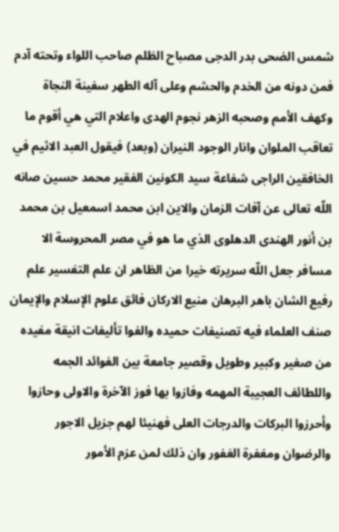شمس الضحى بدر الدجى مصباح الظلم صاحب اللواء وتحته آدم فمن دونه من الخدم والحشم وعلى آله الطهر سفينة النجاة وكهف الأمم وصحبه الزهر نجوم الهدى واعلام التي هي أقوم ما تعاقب الملوان وانار الوجود النيران (وبعد) فيقول العبد الاثيم في الخافقين الراجى شفاعة سيد الكونين الفقير محمد حسين صانه اللّه تعالى عن آفات الزمان والاين ابن محمد اسمعيل بن محمد بن أنور الهندى الدهلوى الذي ما هو في مصر المحروسة الا مسافر جعل اللّه سريرته خيرا من الظاهر ان علم التفسير علم رفيع الشان باهر البرهان منيع الاركان فائق علوم الإسلام والإيمان صنف العلماء فيه تصنيفات حميده والفوا تأليفات انيقة مفيده من صغير وكبير وطويل وقصير جامعة بين الفوائد الجمه واللطائف العجيبة المهمه وفازوا بها فوز الآخرة والاولى وحازوا وأحرزوا البركات والدرجات العلى فهنيئا لهم جزيل الاجور والرضوان ومغفرة الغفور وان ذلك لمن عزم الأمور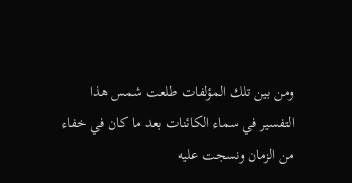ومن بين تلك المؤلفات طلعت شمس هذا التفسير في سماء الكائنات بعد ما كان في خفاء من الزمان ونسجت عليه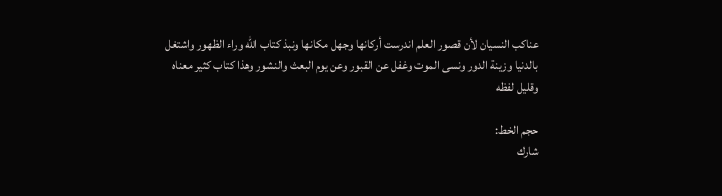عناكب النسيان لأن قصور العلم اندرست أركانها وجهل مكانها ونبذ كتاب اللّه وراء الظهور واشتغل بالدنيا وزينة الدور ونسى الموت وغفل عن القبور وعن يوم البعث والنشور وهذا كتاب كثير معناه وقليل لفظه

حجم الخط:
شارك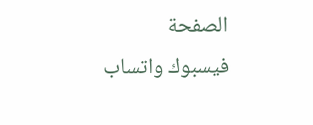الصفحة
فيسبوك واتساب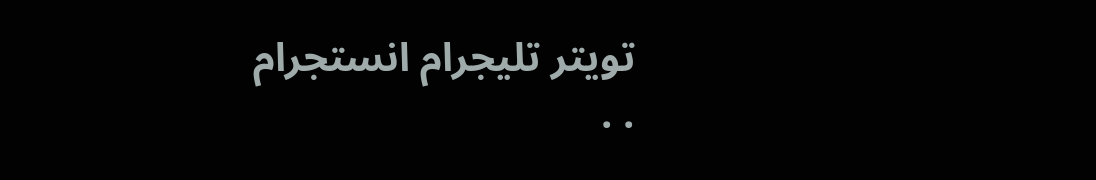تويتر تليجرام انستجرام
. .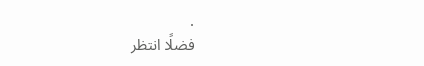.
فضلًا انتظر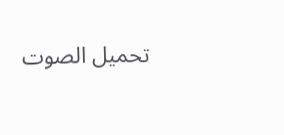تحميل الصوت